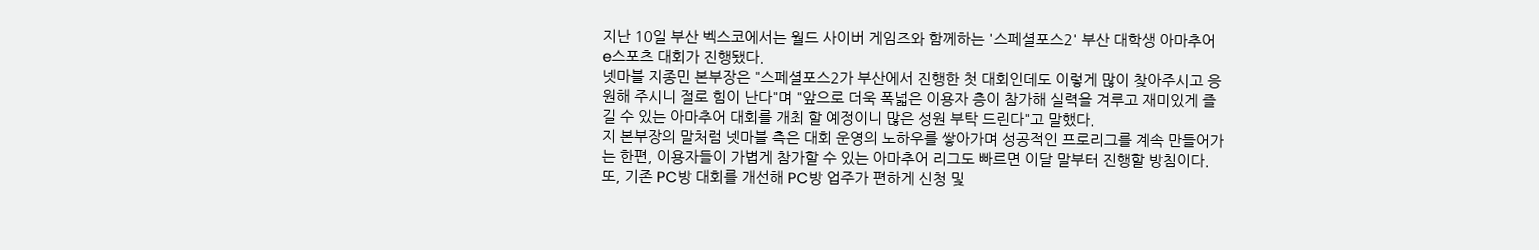지난 10일 부산 벡스코에서는 월드 사이버 게임즈와 함께하는 '스페셜포스2' 부산 대학생 아마추어 e스포츠 대회가 진행됐다.
넷마블 지종민 본부장은 "스페셜포스2가 부산에서 진행한 첫 대회인데도 이렇게 많이 찾아주시고 응원해 주시니 절로 힘이 난다"며 "앞으로 더욱 폭넓은 이용자 층이 참가해 실력을 겨루고 재미있게 즐길 수 있는 아마추어 대회를 개최 할 예정이니 많은 성원 부탁 드린다"고 말했다.
지 본부장의 말처럼 넷마블 측은 대회 운영의 노하우를 쌓아가며 성공적인 프로리그를 계속 만들어가는 한편, 이용자들이 가볍게 참가할 수 있는 아마추어 리그도 빠르면 이달 말부터 진행할 방침이다.
또, 기존 PC방 대회를 개선해 PC방 업주가 편하게 신청 및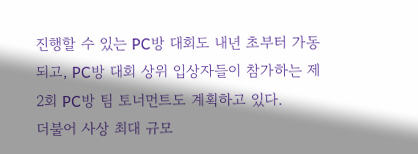진행할 수 있는 PC방 대회도 내년 초부터 가동되고, PC방 대회 상위 입상자들이 참가하는 제2회 PC방 팀 토너먼트도 계획하고 있다.
더불어 사상 최대 규모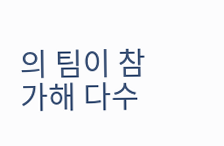의 팀이 참가해 다수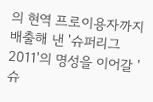의 현역 프로이용자까지 배출해 낸 '슈퍼리그 2011'의 명성을 이어갈 '슈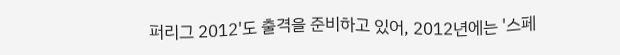퍼리그 2012'도 출격을 준비하고 있어, 2012년에는 '스페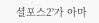셜포스2'가 아마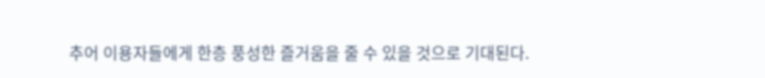추어 이용자들에게 한층 풍성한 즐거움을 줄 수 있을 것으로 기대된다.